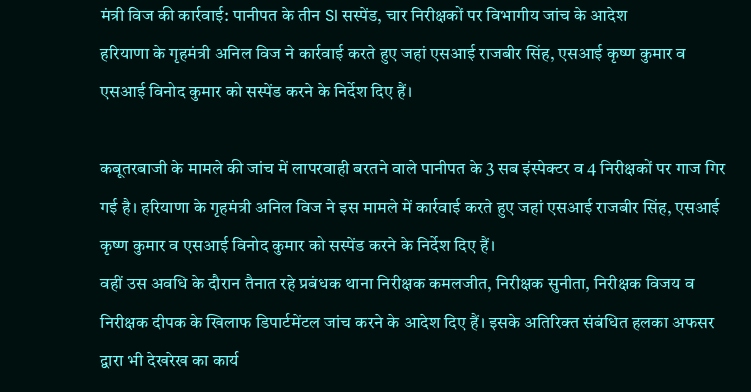मंत्री विज की कार्रवाई: पानीपत के तीन SI सस्पेंड, चार निरीक्षकों पर विभागीय जांच के आदेश
हरियाणा के गृहमंत्री अनिल विज ने कार्रवाई करते हुए जहां एसआई राजबीर सिंह, एसआई कृष्ण कुमार व एसआई विनोद कुमार को सस्पेंड करने के निर्देश दिए हैं।

कबूतरबाजी के मामले की जांच में लापरवाही बरतने वाले पानीपत के 3 सब इंस्पेक्टर व 4 निरीक्षकों पर गाज गिर गई है। हरियाणा के गृहमंत्री अनिल विज ने इस मामले में कार्रवाई करते हुए जहां एसआई राजबीर सिंह, एसआई कृष्ण कुमार व एसआई विनोद कुमार को सस्पेंड करने के निर्देश दिए हैं।
वहीं उस अवधि के दौरान तैनात रहे प्रबंधक थाना निरीक्षक कमलजीत, निरीक्षक सुनीता, निरीक्षक विजय व निरीक्षक दीपक के खिलाफ डिपार्टमेंटल जांच करने के आदेश दिए हैं। इसके अतिरिक्त संबंधित हलका अफसर द्वारा भी देखरेख का कार्य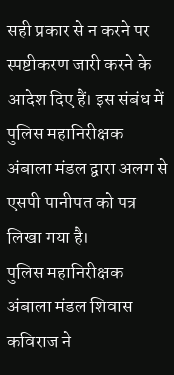सही प्रकार से न करने पर स्पष्टीकरण जारी करने के आदेश दिए हैं। इस संबंध में पुलिस महानिरीक्षक अंबाला मंडल द्वारा अलग से एसपी पानीपत को पत्र लिखा गया है।
पुलिस महानिरीक्षक अंबाला मंडल शिवास कविराज ने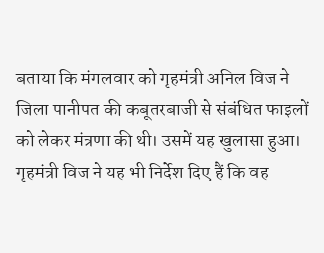बताया कि मंगलवार को गृहमंत्री अनिल विज ने जिला पानीपत की कबूतरबाजी से संबंधित फाइलों को लेकर मंत्रणा की थी। उसमें यह खुलासा हुआ। गृहमंत्री विज ने यह भी निर्देश दिए हैं कि वह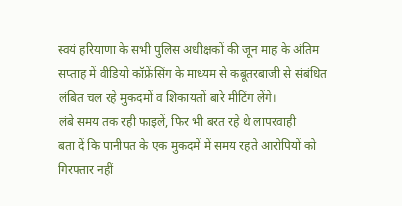स्वयं हरियाणा के सभी पुलिस अधीक्षकों की जून माह के अंतिम सप्ताह में वीडियो कॉफ्रेंसिंग के माध्यम से कबूतरबाजी से संबंधित लंबित चल रहे मुकदमों व शिकायतों बारे मीटिंग लेंगे।
लंबे समय तक रही फाइलें, फिर भी बरत रहे थे लापरवाही
बता दें कि पानीपत के एक मुकदमें में समय रहते आरोपियों को गिरफ्तार नहीं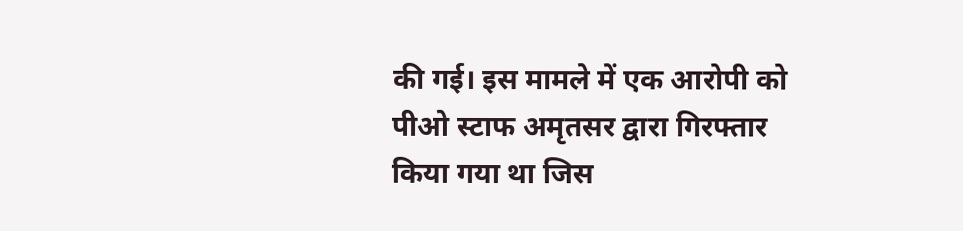की गई। इस मामले में एक आरोपी को पीओ स्टाफ अमृतसर द्वारा गिरफ्तार किया गया था जिस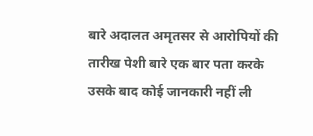बारे अदालत अमृतसर से आरोपियों की तारीख पेशी बारे एक बार पता करके उसके बाद कोई जानकारी नहीं ली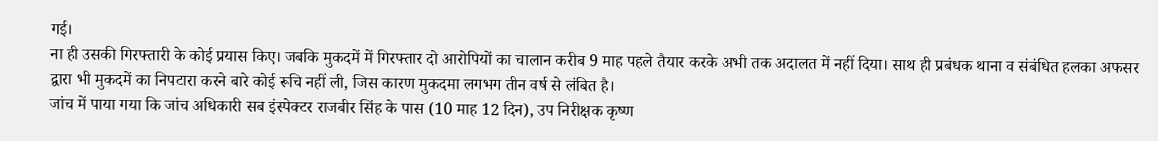गई।
ना ही उसकी गिरफ्तारी के कोई प्रयास किए। जबकि मुकदमें में गिरफ्तार दो आरोपियों का चालान करीब 9 माह पहले तैयार करके अभी तक अदालत में नहीं दिया। साथ ही प्रबंधक थाना व संबंधित हलका अफसर द्वारा भी मुकदमें का निपटारा करने बारे कोई रूचि नहीं ली, जिस कारण मुकदमा लगभग तीन वर्ष से लंबित है।
जांच में पाया गया कि जांच अधिकारी सब इंस्पेक्टर राजबीर सिंह के पास (10 माह 12 दिन), उप निरीक्षक कृष्ण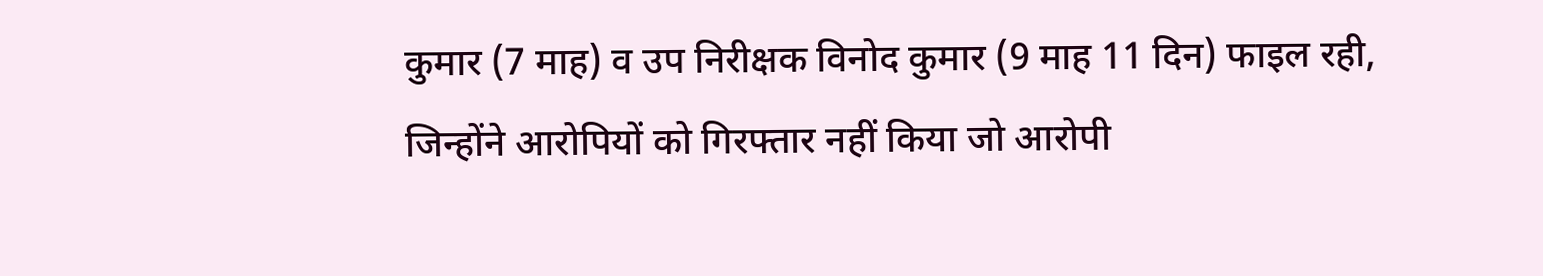कुमार (7 माह) व उप निरीक्षक विनोद कुमार (9 माह 11 दिन) फाइल रही, जिन्होंने आरोपियों को गिरफ्तार नहीं किया जो आरोपी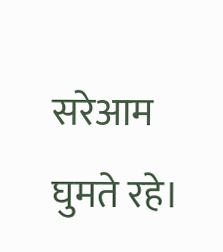सरेआम घुमते रहे।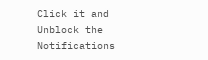Click it and Unblock the Notifications